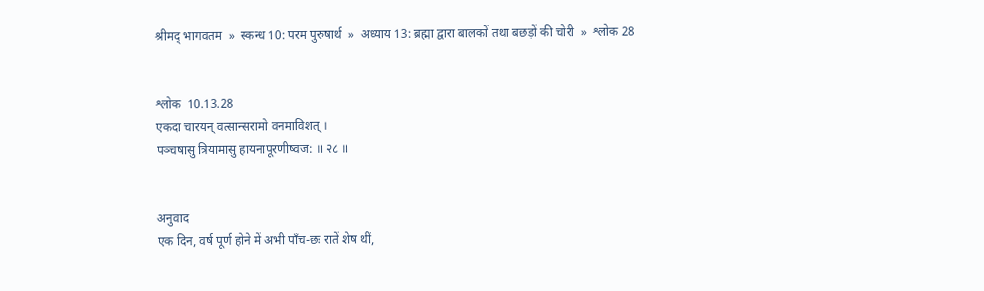श्रीमद् भागवतम  »  स्कन्ध 10: परम पुरुषार्थ  »  अध्याय 13: ब्रह्मा द्वारा बालकों तथा बछड़ों की चोरी  »  श्लोक 28


श्लोक  10.13.28
एकदा चारयन् वत्सान्सरामो वनमाविशत् ।
पञ्चषासु त्रियामासु हायनापूरणीष्वज: ॥ २८ ॥


अनुवाद
एक दिन, वर्ष पूर्ण होने में अभी पाँच-छः रातें शेष थीं,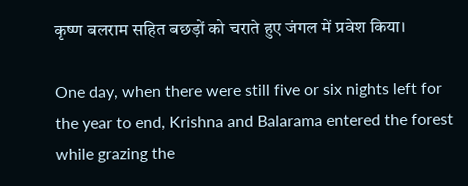कृष्ण बलराम सहित बछड़ों को चराते हुए जंगल में प्रवेश किया।

One day, when there were still five or six nights left for the year to end, Krishna and Balarama entered the forest while grazing the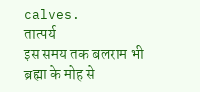calves.
तात्पर्य
इस समय तक बलराम भी ब्रह्मा के मोह से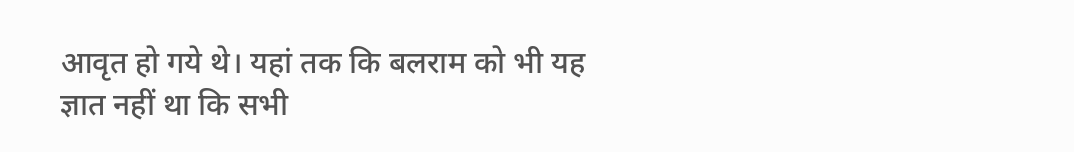आवृत हो गये थे। यहां तक कि बलराम को भी यह ज्ञात नहीं था कि सभी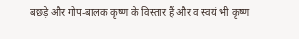बछड़े और गोप-बालक कृष्ण के विस्तार हैं और व स्वयं भी कृष्ण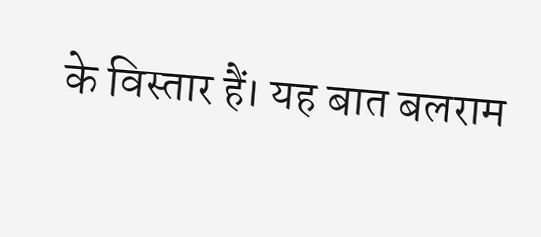के विस्तार हैं। यह बात बलराम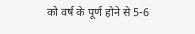को वर्ष के पूर्ण होने से 5-6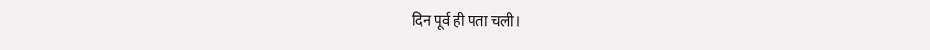दिन पूर्व ही पता चली।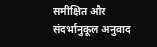समीक्षित और संदर्भानुकूल अनुवाद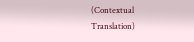(Contextual Translation)